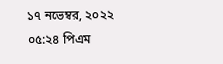১৭ নভেম্বর, ২০২২ ০৫:২৪ পিএম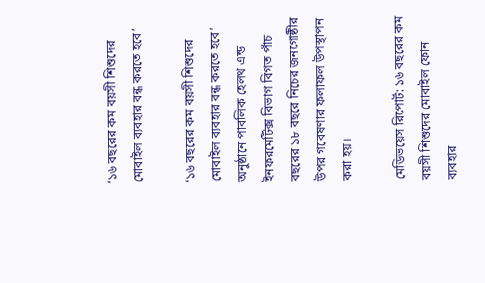‘১৬ বছরের কম বয়সী শিশুদের মোবাইল ব্যবহার বন্ধ করতে হবে’

‘১৬ বছরের কম বয়সী শিশুদের মোবাইল ব্যবহার বন্ধ করতে হবে’
অনুষ্ঠানে পাবলিক হেলথ এন্ড ইনফরমেটিক্স বিভাগ বিগত পাঁচ বছরের ১৮ বছরে নিচের জনগোষ্ঠীর উপর গবেষণার ফলাফল উপস্থাপন করা হয়।

মেডিভয়েস রিপোর্ট: ১৬ বছরের কম বয়সী শিশুদের মোবাইল ফোন ব্যবহার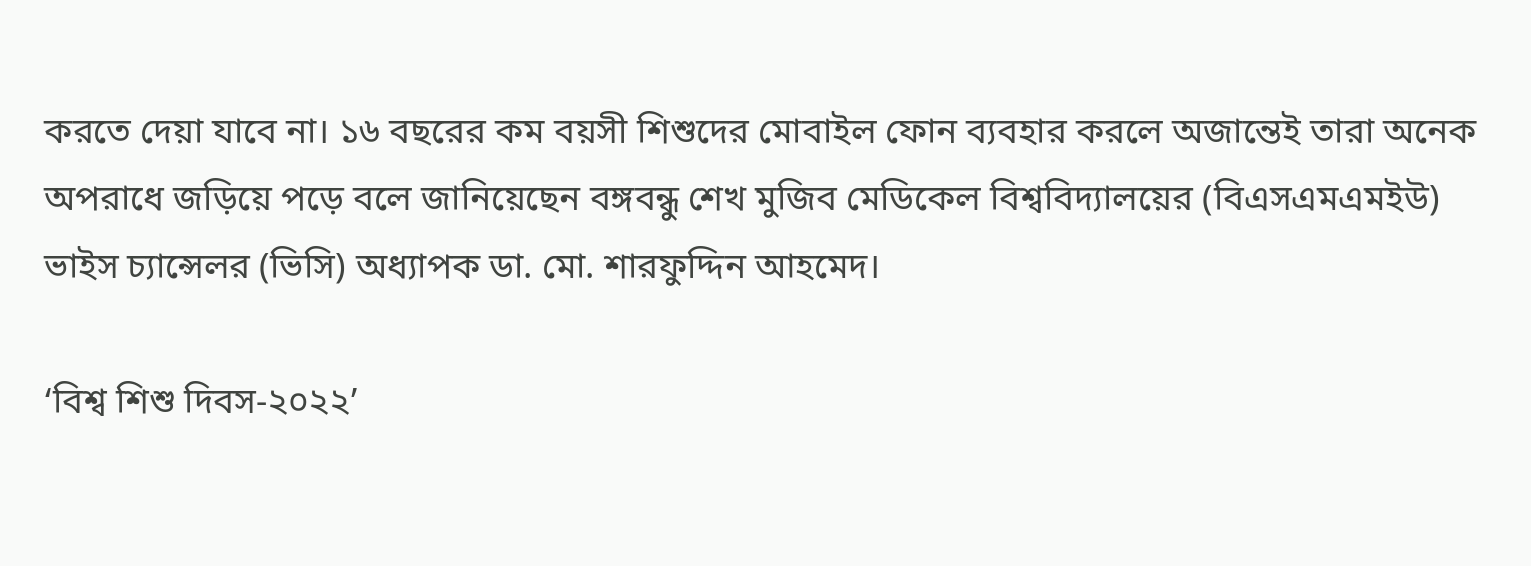করতে দেয়া যাবে না। ১৬ বছরের কম বয়সী শিশুদের মোবাইল ফোন ব্যবহার করলে অজান্তেই তারা অনেক অপরাধে জড়িয়ে পড়ে বলে জানিয়েছেন বঙ্গবন্ধু শেখ মুজিব মেডিকেল বিশ্ববিদ্যালয়ের (বিএসএমএমইউ) ভাইস চ্যান্সেলর (ভিসি) অধ্যাপক ডা. মো. শারফুদ্দিন আহমেদ।

‘বিশ্ব শিশু দিবস-২০২২’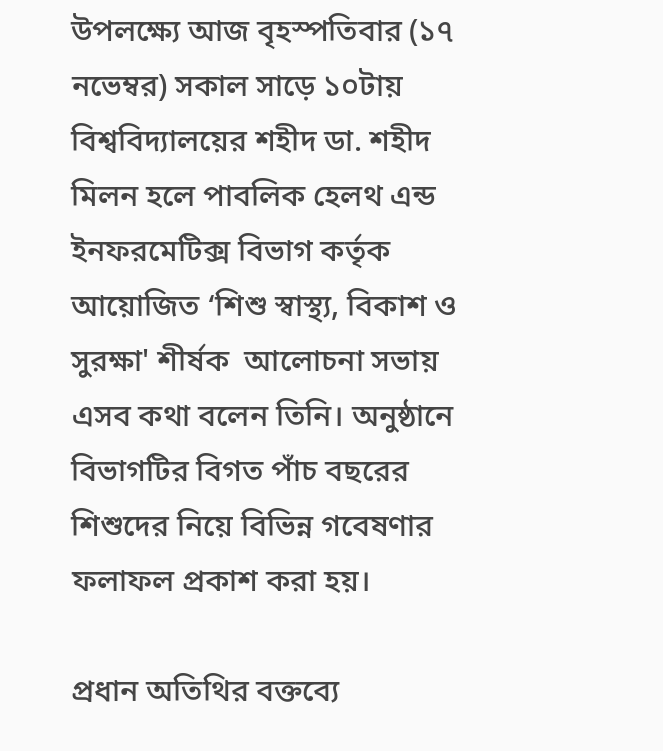উপলক্ষ্যে আজ বৃহস্পতিবার (১৭ নভেম্বর) সকাল সাড়ে ১০টায় বিশ্ববিদ্যালয়ের শহীদ ডা. শহীদ মিলন হলে পাবলিক হেলথ এন্ড ইনফরমেটিক্স বিভাগ কর্তৃক আয়োজিত ‘শিশু স্বাস্থ্য, বিকাশ ও সুরক্ষা' শীর্ষক  আলোচনা সভায় এসব কথা বলেন তিনি। অনুষ্ঠানে বিভাগটির বিগত পাঁচ বছরের শিশুদের নিয়ে বিভিন্ন গবেষণার ফলাফল প্রকাশ করা হয়।

প্রধান অতিথির বক্তব্যে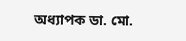অধ্যাপক ডা. মো.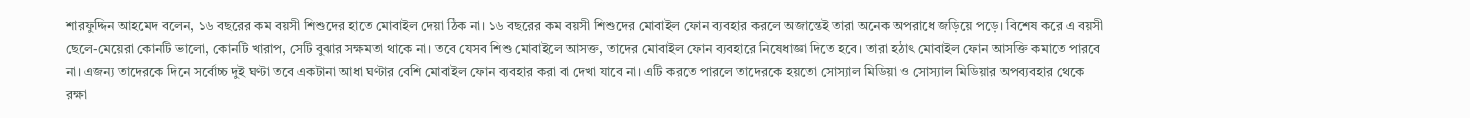শারফুদ্দিন আহমেদ বলেন, ১৬ বছরের কম বয়সী শিশুদের হাতে মোবাইল দেয়া ঠিক না। ১৬ বছরের কম বয়সী শিশুদের মোবাইল ফোন ব্যবহার করলে অজান্তেই তারা অনেক অপরাধে জড়িয়ে পড়ে। বিশেষ করে এ বয়সী ছেলে-মেয়েরা কোনটি ভালো, কোনটি খারাপ, সেটি বুঝার সক্ষমতা থাকে না। তবে যেসব শিশু মোবাইলে আসক্ত, তাদের মোবাইল ফোন ব্যবহারে নিষেধাজ্ঞা দিতে হবে। তারা হঠাৎ মোবাইল ফোন আসক্তি কমাতে পারবে না। এজন্য তাদেরকে দিনে সর্বোচ্চ দুই ঘণ্টা তবে একটানা আধা ঘণ্টার বেশি মোবাইল ফোন ব্যবহার করা বা দেখা যাবে না। এটি করতে পারলে তাদেরকে হয়তো সোস্যাল মিডিয়া ও সোস্যাল মিডিয়ার অপব্যবহার থেকে রক্ষা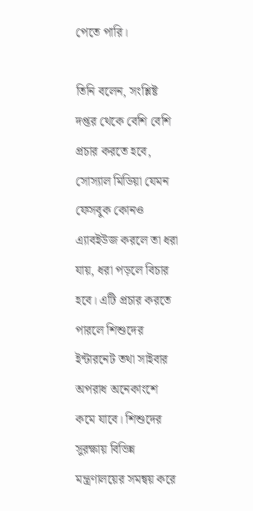পেতে পারি।

তিনি বলেন, সংশ্লিষ্ট দপ্তর থেকে বেশি বেশি প্রচার করতে হবে, সোস্যাল মিডিয়া যেমন ফেসবুক কোনও এ্যাবইউজ করলে তা ধরা যায়, ধরা পড়লে বিচার হবে। এটি প্রচার করতে পারলে শিশুদের ইন্টারনেট তথা সাইবার অপরাধ অনেকাংশে কমে যাবে। শিশুদের সুরক্ষায় বিভিন্ন মন্ত্রণালয়ের সমন্বয় করে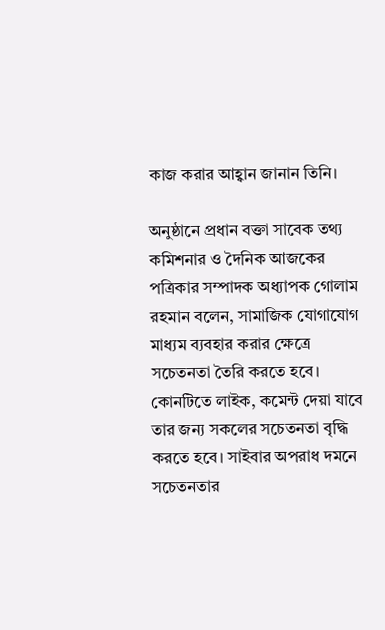কাজ করার আহ্বান জানান তিনি।

অনুষ্ঠানে প্রধান বক্তা সাবেক তথ্য কমিশনার ও দৈনিক আজকের পত্রিকার সম্পাদক অধ্যাপক গোলাম রহমান বলেন, সামাজিক যোগাযোগ মাধ্যম ব্যবহার করার ক্ষেত্রে সচেতনতা তৈরি করতে হবে। কোনটিতে লাইক, কমেন্ট দেয়া যাবে তার জন্য সকলের সচেতনতা বৃদ্ধি করতে হবে। সাইবার অপরাধ দমনে সচেতনতার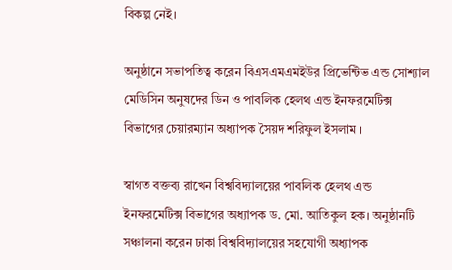বিকল্প নেই।

অনুষ্ঠানে সভাপতিত্ব করেন বিএসএমএমইউর প্রিভেন্টিভ এন্ড সোশ্যাল মেডিসিন অনুষদের ডিন ও পাবলিক হেলথ এন্ড ইনফরমেটিক্স বিভাগের চেয়ারম্যান অধ্যাপক সৈয়দ শরিফুল ইসলাম ।

স্বাগত বক্তব্য রাখেন বিশ্ববিদ্যালয়ের পাবলিক হেলথ এন্ড ইনফরমেটিক্স বিভাগের অধ্যাপক ড. মো. আতিকুল হক। অনুষ্ঠানটি সঞ্চালনা করেন ঢাকা বিশ্ববিদ্যালয়ের সহযোগী অধ্যাপক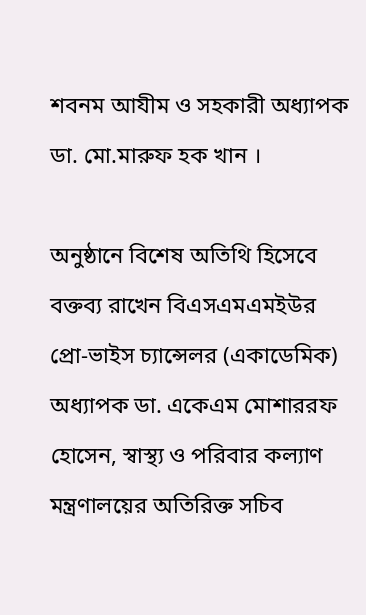শবনম আযীম ও সহকারী অধ্যাপক ডা. মো.মারুফ হক খান ।

অনুষ্ঠানে বিশেষ অতিথি হিসেবে বক্তব্য রাখেন বিএসএমএমইউর প্রো-ভাইস চ্যান্সেলর (একাডেমিক) অধ্যাপক ডা. একেএম মোশাররফ হোসেন, স্বাস্থ্য ও পরিবার কল্যাণ মন্ত্রণালয়ের অতিরিক্ত সচিব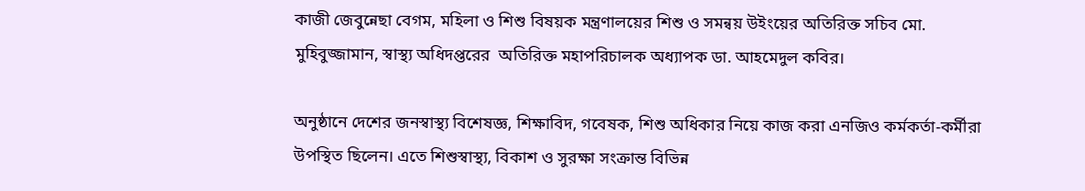কাজী জেবুন্নেছা বেগম, মহিলা ও শিশু বিষয়ক মন্ত্রণালয়ের শিশু ও সমন্বয় উইংয়ের অতিরিক্ত সচিব মো. মুহিবুজ্জামান, স্বাস্থ্য অধিদপ্তরের  অতিরিক্ত মহাপরিচালক অধ্যাপক ডা. আহমেদুল কবির।

অনুষ্ঠানে দেশের জনস্বাস্থ্য বিশেষজ্ঞ, শিক্ষাবিদ, গবেষক, শিশু অধিকার নিয়ে কাজ করা এনজিও কর্মকর্তা-কর্মীরা উপস্থিত ছিলেন। এতে শিশুস্বাস্থ্য, বিকাশ ও সুরক্ষা সংক্রান্ত বিভিন্ন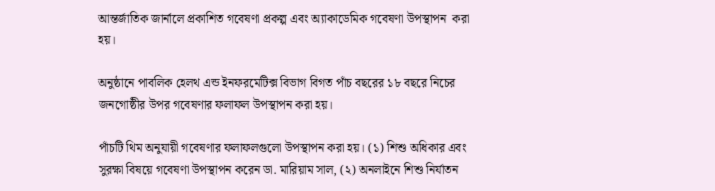আন্তর্জাতিক জার্নালে প্রকাশিত গবেষণা প্রকল্প এবং অ্যাকাডেমিক গবেষণা উপস্থাপন  করা হয়।

অনুষ্ঠানে পাবলিক হেলথ এন্ড ইনফরমেটিক্স বিভাগ বিগত পাঁচ বছরের ১৮ বছরে নিচের জনগোষ্ঠীর উপর গবেষণার ফলাফল উপস্থাপন করা হয়।

পাঁচটি থিম অনুযায়ী গবেষণার ফলাফলগুলো উপস্থাপন করা হয়। (১) শিশু অধিকার এবং সুরক্ষা বিষয়ে গবেষণা উপস্থাপন করেন ডা. মারিয়াম সাল, (২) অনলাইনে শিশু নির্যাতন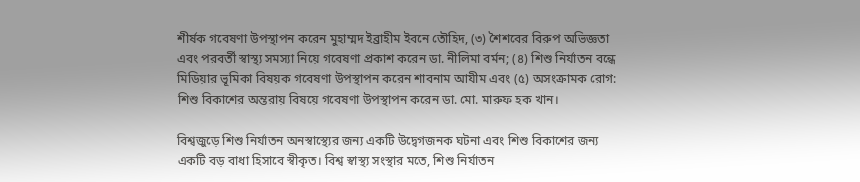শীর্ষক গবেষণা উপস্থাপন করেন মুহাম্মদ ইব্রাহীম ইবনে তৌহিদ, (৩) শৈশবের বিরুপ অভিজ্ঞতা এবং পরবর্তী স্বাস্থ্য সমস্যা নিয়ে গবেষণা প্রকাশ করেন ডা. নীলিমা বর্মন; (৪) শিশু নির্যাতন বন্ধে মিডিয়ার ভূমিকা বিষয়ক গবেষণা উপস্থাপন করেন শাবনাম আযীম এবং (৫) অসংক্রামক রোগ: শিশু বিকাশের অন্তরায় বিষয়ে গবেষণা উপস্থাপন করেন ডা. মো. মারুফ হক খান।

বিশ্বজুড়ে শিশু নির্যাতন অনস্বাস্থ্যের জন্য একটি উদ্বেগজনক ঘটনা এবং শিশু বিকাশের জন্য একটি বড় বাধা হিসাবে স্বীকৃত। বিশ্ব স্বাস্থ্য সংস্থার মতে, শিশু নির্যাতন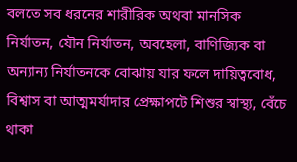বলতে সব ধরনের শারীরিক অথবা মানসিক নির্যাতন, যৌন নির্যাতন, অবহেলা, বাণিজ্যিক বা অন্যান্য নির্যাতনকে বোঝায় যার ফলে দায়িত্ববোধ, বিশ্বাস বা আত্মমর্যাদার প্রেক্ষাপটে শিশুর স্বাস্থ্য, বেঁচে থাকা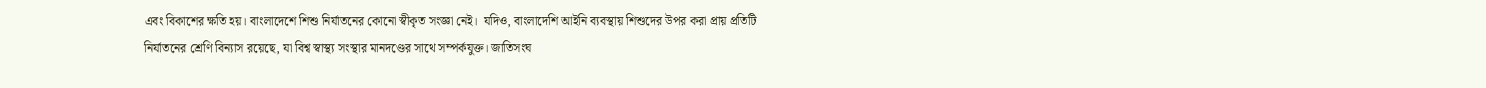এবং বিকাশের ক্ষতি হয়। বাংলাদেশে শিশু নির্যাতনের কোনো স্বীকৃত সংজ্ঞা নেই।  যদিও, বাংলাদেশি আইনি ব্যবস্থায় শিশুদের উপর করা প্রায় প্রতিটি নির্যাতনের শ্রেণি বিন্যাস রয়েছে, যা বিশ্ব স্বাস্থ্য সংস্থার মানদণ্ডের সাথে সম্পর্কযুক্ত। জাতিসংঘ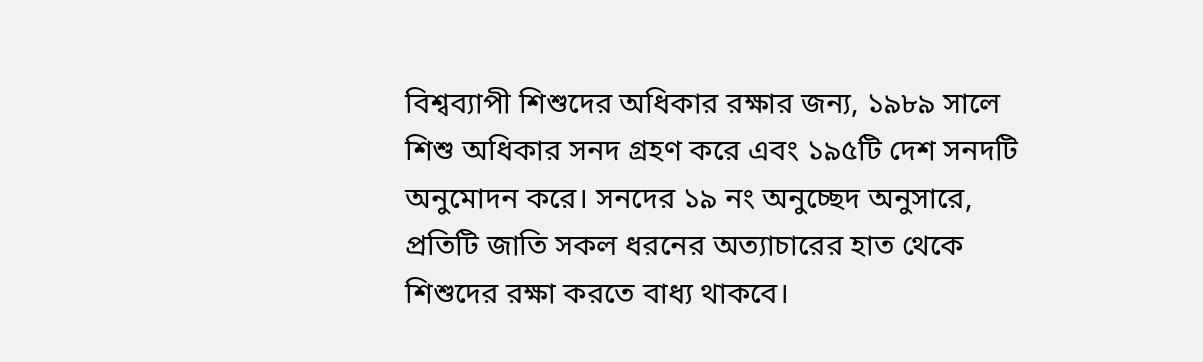বিশ্বব্যাপী শিশুদের অধিকার রক্ষার জন্য, ১৯৮৯ সালে শিশু অধিকার সনদ গ্রহণ করে এবং ১৯৫টি দেশ সনদটি অনুমোদন করে। সনদের ১৯ নং অনুচ্ছেদ অনুসারে, প্রতিটি জাতি সকল ধরনের অত্যাচারের হাত থেকে শিশুদের রক্ষা করতে বাধ্য থাকবে।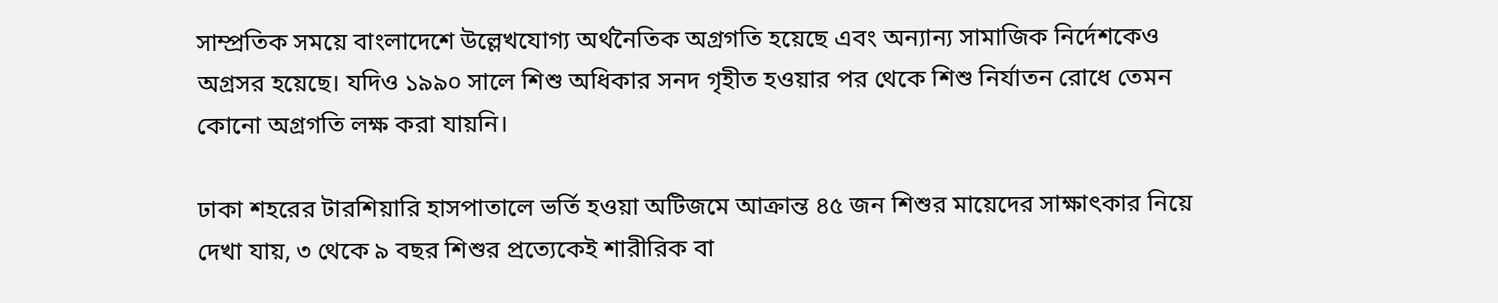সাম্প্রতিক সময়ে বাংলাদেশে উল্লেখযোগ্য অর্থনৈতিক অগ্রগতি হয়েছে এবং অন্যান্য সামাজিক নির্দেশকেও অগ্রসর হয়েছে। যদিও ১৯৯০ সালে শিশু অধিকার সনদ গৃহীত হওয়ার পর থেকে শিশু নির্যাতন রোধে তেমন কোনো অগ্রগতি লক্ষ করা যায়নি।

ঢাকা শহরের টারশিয়ারি হাসপাতালে ভর্তি হওয়া অটিজমে আক্রান্ত ৪৫ জন শিশুর মায়েদের সাক্ষাৎকার নিয়ে দেখা যায়, ৩ থেকে ৯ বছর শিশুর প্রত্যেকেই শারীরিক বা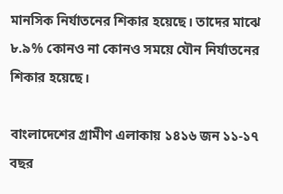মানসিক নির্যাতনের শিকার হয়েছে। তাদের মাঝে ৮.৯% কোনও না কোনও সময়ে যৌন নির্যাতনের শিকার হয়েছে।

বাংলাদেশের গ্রামীণ এলাকায় ১৪১৬ জন ১১-১৭ বছর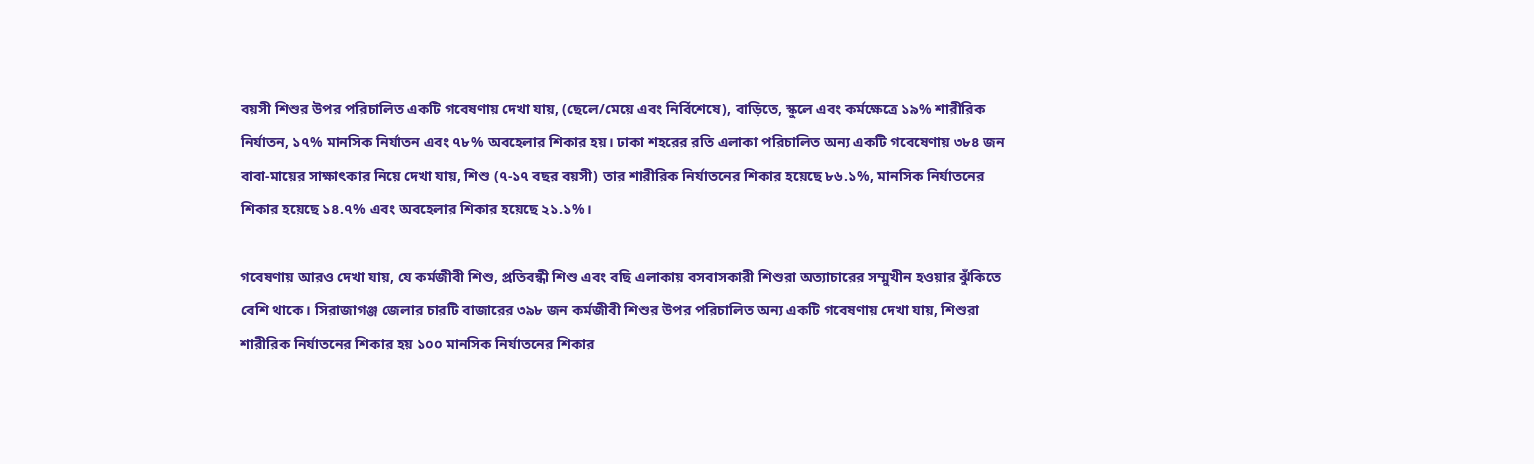বয়সী শিশুর উপর পরিচালিত একটি গবেষণায় দেখা যায়, (ছেলে/মেয়ে এবং নির্বিশেষে), বাড়িতে, স্কুলে এবং কর্মক্ষেত্রে ১৯% শারীরিক নির্যাতন, ১৭% মানসিক নির্যাতন এবং ৭৮% অবহেলার শিকার হয়। ঢাকা শহরের রতি এলাকা পরিচালিত অন্য একটি গবেষেণায় ৩৮৪ জন বাবা-মায়ের সাক্ষাৎকার নিয়ে দেখা যায়, শিশু (৭-১৭ বছর বয়সী) তার শারীরিক নির্যাতনের শিকার হয়েছে ৮৬.১%, মানসিক নির্যাতনের শিকার হয়েছে ১৪.৭% এবং অবহেলার শিকার হয়েছে ২১.১%।

গবেষণায় আরও দেখা যায়, যে কর্মজীবী শিশু, প্রতিবন্ধী শিশু এবং বছি এলাকায় বসবাসকারী শিশুরা অত্যাচারের সম্মুখীন হওয়ার ঝুঁকিতে বেশি থাকে। সিরাজাগঞ্জ জেলার চারটি বাজারের ৩৯৮ জন কর্মজীবী শিশুর উপর পরিচালিত অন্য একটি গবেষণায় দেখা যায়, শিশুরা শারীরিক নির্যাতনের শিকার হয় ১০০ মানসিক নির্যাতনের শিকার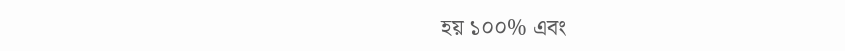হয় ১০০% এবং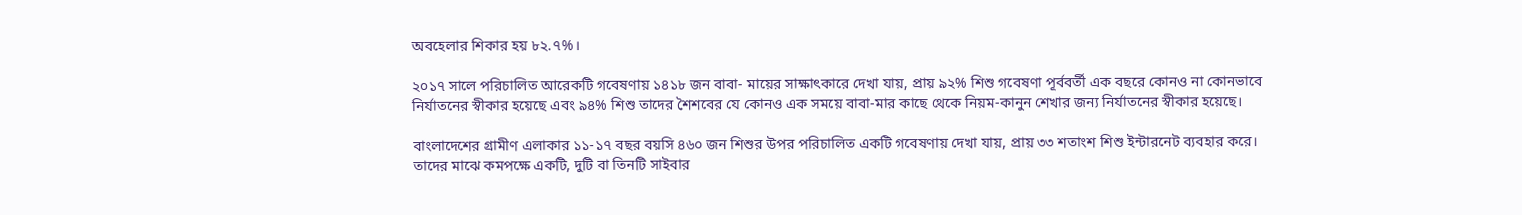অবহেলার শিকার হয় ৮২.৭%।

২০১৭ সালে পরিচালিত আরেকটি গবেষণায় ১৪১৮ জন বাবা- মায়ের সাক্ষাৎকারে দেখা যায়, প্রায় ৯২% শিশু গবেষণা পূর্ববর্তী এক বছরে কোনও না কোনভাবে নির্যাতনের স্বীকার হয়েছে এবং ৯৪% শিশু তাদের শৈশবের যে কোনও এক সময়ে বাবা-মার কাছে থেকে নিয়ম-কানুন শেখার জন্য নির্যাতনের স্বীকার হয়েছে।

বাংলাদেশের গ্রামীণ এলাকার ১১-১৭ বছর বয়সি ৪৬০ জন শিশুর উপর পরিচালিত একটি গবেষণায় দেখা যায়, প্রায় ৩৩ শতাংশ শিশু ইন্টারনেট ব্যবহার করে। তাদের মাঝে কমপক্ষে একটি, দুটি বা তিনটি সাইবার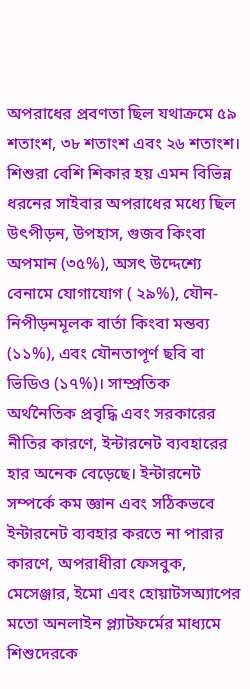অপরাধের প্রবণতা ছিল যথাক্রমে ৫৯ শতাংশ, ৩৮ শতাংশ এবং ২৬ শতাংশ। শিশুরা বেশি শিকার হয় এমন বিভিন্ন ধরনের সাইবার অপরাধের মধ্যে ছিল উৎপীড়ন, উপহাস, গুজব কিংবা অপমান (৩৫%), অসৎ উদ্দেশ্যে বেনামে যোগাযোগ ( ২৯%), যৌন-নিপীড়নমূলক বার্তা কিংবা মন্তব্য (১১%), এবং যৌনতাপূর্ণ ছবি বা ভিডিও (১৭%)। সাম্প্রতিক অর্থনৈতিক প্রবৃদ্ধি এবং সরকারের নীতির কারণে, ইন্টারনেট ব্যবহারের হার অনেক বেড়েছে। ইন্টারনেট সম্পর্কে কম জ্ঞান এবং সঠিকভবে ইন্টারনেট ব্যবহার করতে না পারার কারণে, অপরাধীরা ফেসবুক, মেসেঞ্জার, ইমো এবং হোয়াটসঅ্যাপের মতো অনলাইন প্ল্যাটফর্মের মাধ্যমে শিশুদেরকে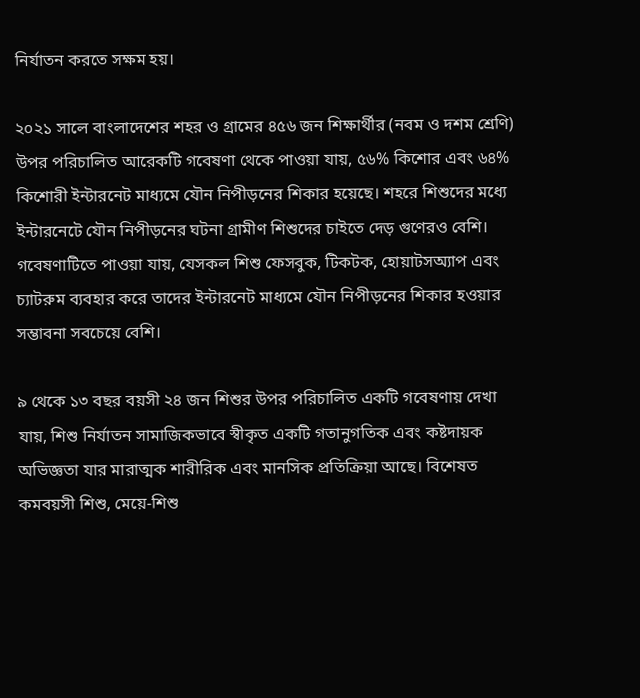নির্যাতন করতে সক্ষম হয়।

২০২১ সালে বাংলাদেশের শহর ও গ্রামের ৪৫৬ জন শিক্ষার্থীর (নবম ও দশম শ্রেণি) উপর পরিচালিত আরেকটি গবেষণা থেকে পাওয়া যায়, ৫৬% কিশোর এবং ৬৪% কিশোরী ইন্টারনেট মাধ্যমে যৌন নিপীড়নের শিকার হয়েছে। শহরে শিশুদের মধ্যে ইন্টারনেটে যৌন নিপীড়নের ঘটনা গ্রামীণ শিশুদের চাইতে দেড় গুণেরও বেশি। গবেষণাটিতে পাওয়া যায়, যেসকল শিশু ফেসবুক, টিকটক, হোয়াটসঅ্যাপ এবং চ্যাটরুম ব্যবহার করে তাদের ইন্টারনেট মাধ্যমে যৌন নিপীড়নের শিকার হওয়ার সম্ভাবনা সবচেয়ে বেশি।

৯ থেকে ১৩ বছর বয়সী ২৪ জন শিশুর উপর পরিচালিত একটি গবেষণায় দেখা যায়, শিশু নির্যাতন সামাজিকভাবে স্বীকৃত একটি গতানুগতিক এবং কষ্টদায়ক অভিজ্ঞতা যার মারাত্মক শারীরিক এবং মানসিক প্রতিক্রিয়া আছে। বিশেষত কমবয়সী শিশু, মেয়ে-শিশু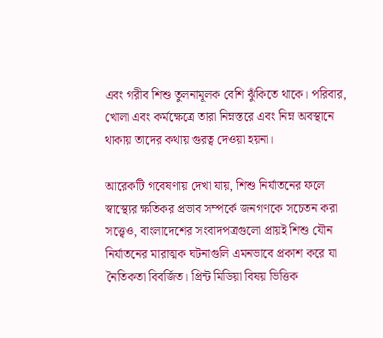এবং গরীব শিশু তুলনামূলক বেশি ঝুঁকিতে থাকে। পরিবার, খোলা এবং কর্মক্ষেত্রে তারা নিম্নস্তরে এবং নিম্ন অবস্থানে থাকায় তাদের কথায় গুরত্ব দেওয়া হয়না।

আরেকটি গবেষণায় দেখা যায়, শিশু নির্যাতনের ফলে স্বাস্থ্যের ক্ষতিকর প্রভাব সম্পর্কে জনগণকে সচেতন করা সত্ত্বেও, বাংলাদেশের সংবাদপত্রগুলো প্রায়ই শিশু যৌন নির্যাতনের মারাত্মক ঘটনাগুলি এমনভাবে প্রকাশ করে যা নৈতিকতা বিবর্জিত। প্রিন্ট মিডিয়া বিষয় ভিত্তিক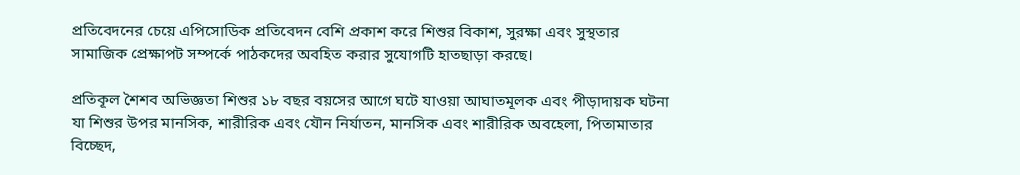প্রতিবেদনের চেয়ে এপিসোডিক প্রতিবেদন বেশি প্রকাশ করে শিশুর বিকাশ, সুরক্ষা এবং সুস্থতার সামাজিক প্রেক্ষাপট সম্পর্কে পাঠকদের অবহিত করার সুযোগটি হাতছাড়া করছে।

প্রতিকূল শৈশব অভিজ্ঞতা শিশুর ১৮ বছর বয়সের আগে ঘটে যাওয়া আঘাতমূলক এবং পীড়াদায়ক ঘটনা যা শিশুর উপর মানসিক, শারীরিক এবং যৌন নির্যাতন, মানসিক এবং শারীরিক অবহেলা, পিতামাতার বিচ্ছেদ,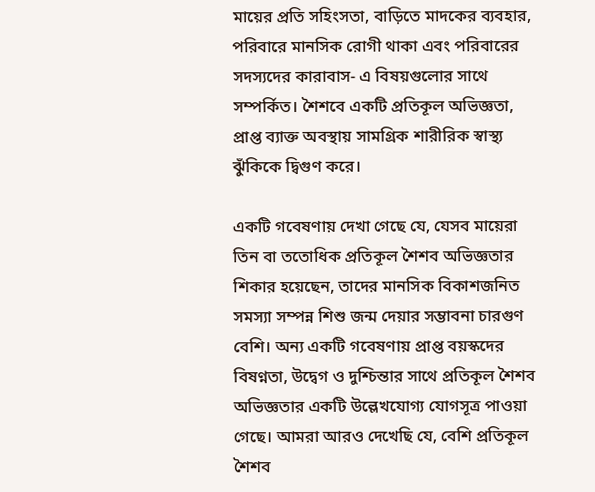মায়ের প্রতি সহিংসতা, বাড়িতে মাদকের ব্যবহার, পরিবারে মানসিক রোগী থাকা এবং পরিবারের সদস্যদের কারাবাস- এ বিষয়গুলোর সাথে সম্পর্কিত। শৈশবে একটি প্রতিকূল অভিজ্ঞতা, প্রাপ্ত ব্যাক্ত অবস্থায় সামগ্রিক শারীরিক স্বাস্থ্য ঝুঁকিকে দ্বিগুণ করে।

একটি গবেষণায় দেখা গেছে যে, যেসব মায়েরা তিন বা ততোধিক প্রতিকূল শৈশব অভিজ্ঞতার শিকার হয়েছেন, তাদের মানসিক বিকাশজনিত সমস্যা সম্পন্ন শিশু জন্ম দেয়ার সম্ভাবনা চারগুণ বেশি। অন্য একটি গবেষণায় প্রাপ্ত বয়স্কদের বিষণ্নতা, উদ্বেগ ও দুশ্চিন্তার সাথে প্রতিকূল শৈশব অভিজ্ঞতার একটি উল্লেখযোগ্য যোগসূত্র পাওয়া গেছে। আমরা আরও দেখেছি যে, বেশি প্রতিকূল শৈশব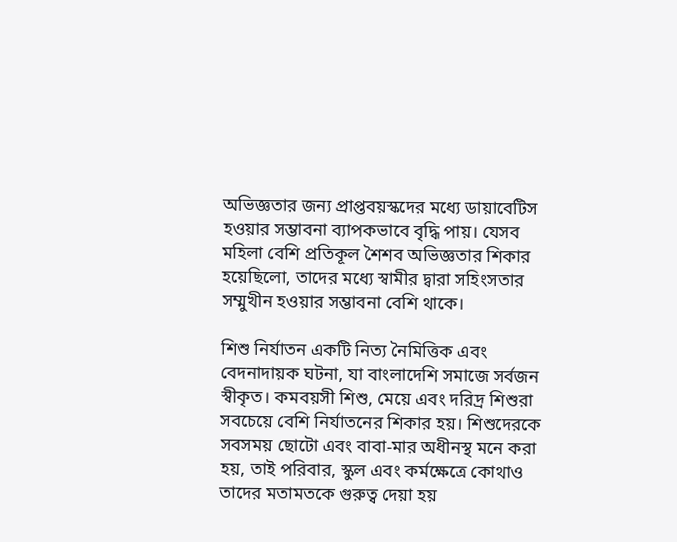অভিজ্ঞতার জন্য প্রাপ্তবয়স্কদের মধ্যে ডায়াবেটিস হওয়ার সম্ভাবনা ব্যাপকভাবে বৃদ্ধি পায়। যেসব মহিলা বেশি প্রতিকূল শৈশব অভিজ্ঞতার শিকার হয়েছিলো, তাদের মধ্যে স্বামীর দ্বারা সহিংসতার সম্মুখীন হওয়ার সম্ভাবনা বেশি থাকে।

শিশু নির্যাতন একটি নিত্য নৈমিত্তিক এবং বেদনাদায়ক ঘটনা, যা বাংলাদেশি সমাজে সর্বজন স্বীকৃত। কমবয়সী শিশু, মেয়ে এবং দরিদ্র শিশুরা সবচেয়ে বেশি নির্যাতনের শিকার হয়। শিশুদেরকে সবসময় ছোটো এবং বাবা-মার অধীনস্থ মনে করা হয়, তাই পরিবার, স্কুল এবং কর্মক্ষেত্রে কোথাও তাদের মতামতকে গুরুত্ব দেয়া হয়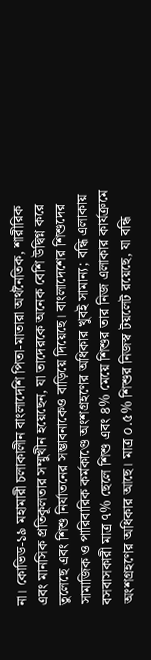না। কোভিড-১৯ মহামারী চলাকালীন বাংলাদেশি পিতা-মাতারা অর্থনৈতিক, শারীরিক এবং মানসিক প্রতিকূলতার সম্মুখীন হয়েছেন, যা তাদেরকে অনেক বেশি উদ্বিগ্ন করে তুলেছে এবং শিশু নির্যাতনের সম্ভাবনাকেও বাড়িয়ে দিয়েছে। বাংলাদেশের শিশুদের সামাজিক ও পারিবারিক কর্মকাণ্ডে অংশগ্রহণের অধিকার খুবই সামান্য; বন্ধি এলাকায় বসবাসকারী মাত্র ৭% ছেলে শিশু এবং ৪% মেয়ে শিশুর তার নিজ এলাকার কার্যক্রমে অংশগ্রহণের অধিকার আছে। মাত্র ০.৫% শিশুর নিজস্ব টয়লেট রয়েছে, যা বন্ধি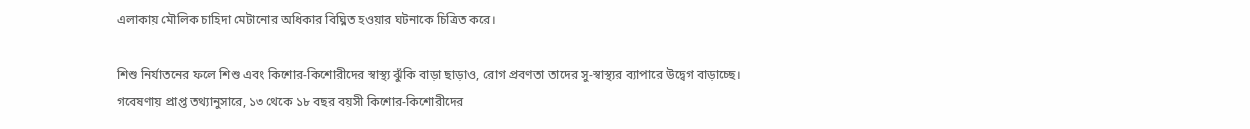এলাকায় মৌলিক চাহিদা মেটানোর অধিকার বিঘ্নিত হওয়ার ঘটনাকে চিত্রিত করে।

শিশু নির্যাতনের ফলে শিশু এবং কিশোর-কিশোরীদের স্বাস্থ্য ঝুঁকি বাড়া ছাড়াও, রোগ প্রবণতা তাদের সু-স্বাস্থ্যর ব্যাপারে উদ্বেগ বাড়াচ্ছে। গবেষণায় প্রাপ্ত তথ্যানুসারে, ১৩ থেকে ১৮ বছর বয়সী কিশোর-কিশোরীদের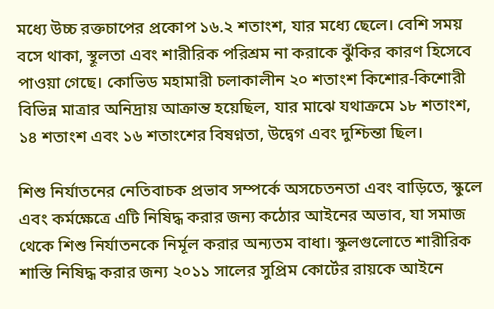মধ্যে উচ্চ রক্তচাপের প্রকোপ ১৬.২ শতাংশ, যার মধ্যে ছেলে। বেশি সময় বসে থাকা, স্থূলতা এবং শারীরিক পরিশ্রম না করাকে ঝুঁকির কারণ হিসেবে পাওয়া গেছে। কোভিড মহামারী চলাকালীন ২০ শতাংশ কিশোর-কিশোরী বিভিন্ন মাত্রার অনিদ্রায় আক্রান্ত হয়েছিল, যার মাঝে যথাক্রমে ১৮ শতাংশ, ১৪ শতাংশ এবং ১৬ শতাংশের বিষণ্নতা, উদ্বেগ এবং দুশ্চিন্তা ছিল।

শিশু নির্যাতনের নেতিবাচক প্রভাব সম্পর্কে অসচেতনতা এবং বাড়িতে, স্কুলে এবং কর্মক্ষেত্রে এটি নিষিদ্ধ করার জন্য কঠোর আইনের অভাব, যা সমাজ থেকে শিশু নির্যাতনকে নির্মূল করার অন্যতম বাধা। স্কুলগুলোতে শারীরিক শাস্তি নিষিদ্ধ করার জন্য ২০১১ সালের সুপ্রিম কোর্টের রায়কে আইনে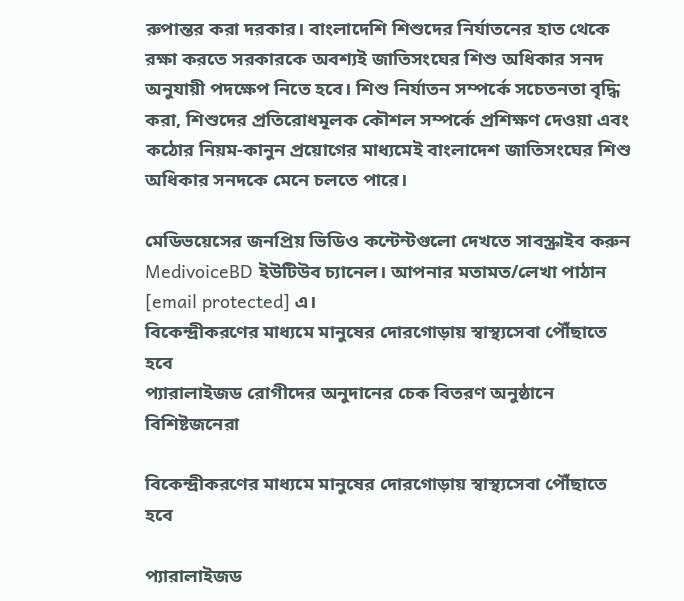রুপান্তর করা দরকার। বাংলাদেশি শিশুদের নির্যাতনের হাত থেকে রক্ষা করতে সরকারকে অবশ্যই জাতিসংঘের শিশু অধিকার সনদ অনুযায়ী পদক্ষেপ নিতে হবে। শিশু নির্যাতন সম্পর্কে সচেতনতা বৃদ্ধি করা, শিশুদের প্রতিরোধমূলক কৌশল সম্পর্কে প্রশিক্ষণ দেওয়া এবং কঠোর নিয়ম-কানুন প্রয়োগের মাধ্যমেই বাংলাদেশ জাতিসংঘের শিশু অধিকার সনদকে মেনে চলতে পারে।

মেডিভয়েসের জনপ্রিয় ভিডিও কন্টেন্টগুলো দেখতে সাবস্ক্রাইব করুন MedivoiceBD ইউটিউব চ্যানেল। আপনার মতামত/লেখা পাঠান [email protected] এ।
বিকেন্দ্রীকরণের মাধ্যমে মানুষের দোরগোড়ায় স্বাস্থ্যসেবা পৌঁছাতে হবে
প্যারালাইজড রোগীদের অনুদানের চেক বিতরণ অনুষ্ঠানে বিশিষ্টজনেরা

বিকেন্দ্রীকরণের মাধ্যমে মানুষের দোরগোড়ায় স্বাস্থ্যসেবা পৌঁছাতে হবে

প্যারালাইজড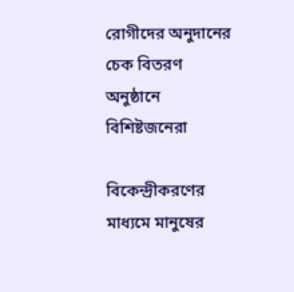রোগীদের অনুদানের চেক বিতরণ অনুষ্ঠানে বিশিষ্টজনেরা

বিকেন্দ্রীকরণের মাধ্যমে মানুষের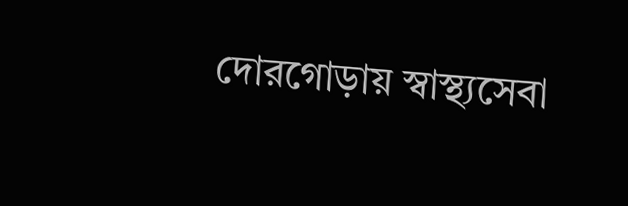দোরগোড়ায় স্বাস্থ্যসেবা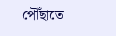পৌঁছাতে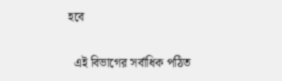হবে

  এই বিভাগের সর্বাধিক পঠিত